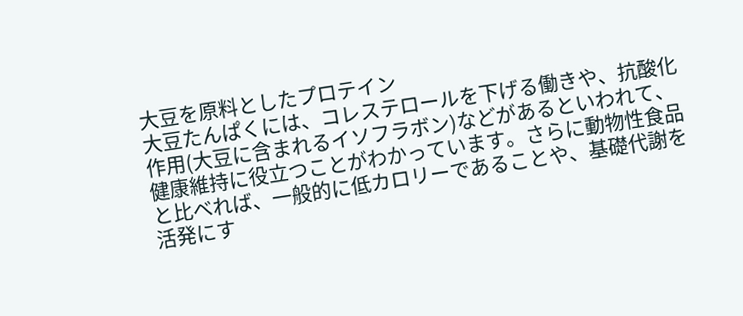大豆を原料としたプロテイン
大豆たんぱくには、コレステロールを下げる働きや、抗酸化作用(大豆に含まれるイソフラボン)などがあるといわれて、健康維持に役立つことがわかっています。さらに動物性食品と比べれば、一般的に低カロリーであることや、基礎代謝を活発にす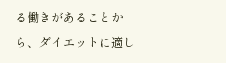る働きがあることから、ダイエットに適し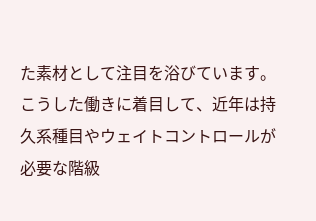た素材として注目を浴びています。
こうした働きに着目して、近年は持久系種目やウェイトコントロールが必要な階級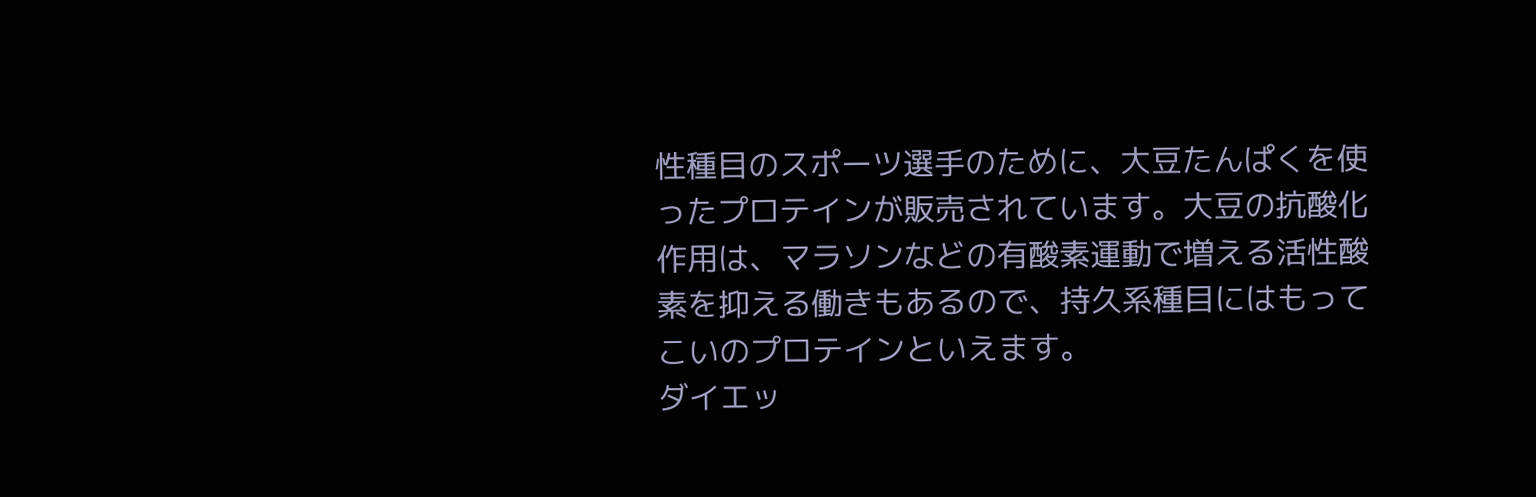性種目のスポーツ選手のために、大豆たんぱくを使ったプロテインが販売されています。大豆の抗酸化作用は、マラソンなどの有酸素運動で増える活性酸素を抑える働きもあるので、持久系種目にはもってこいのプロテインといえます。
ダイエッ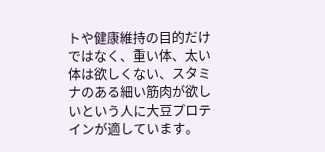トや健康維持の目的だけではなく、重い体、太い体は欲しくない、スタミナのある細い筋肉が欲しいという人に大豆プロテインが適しています。